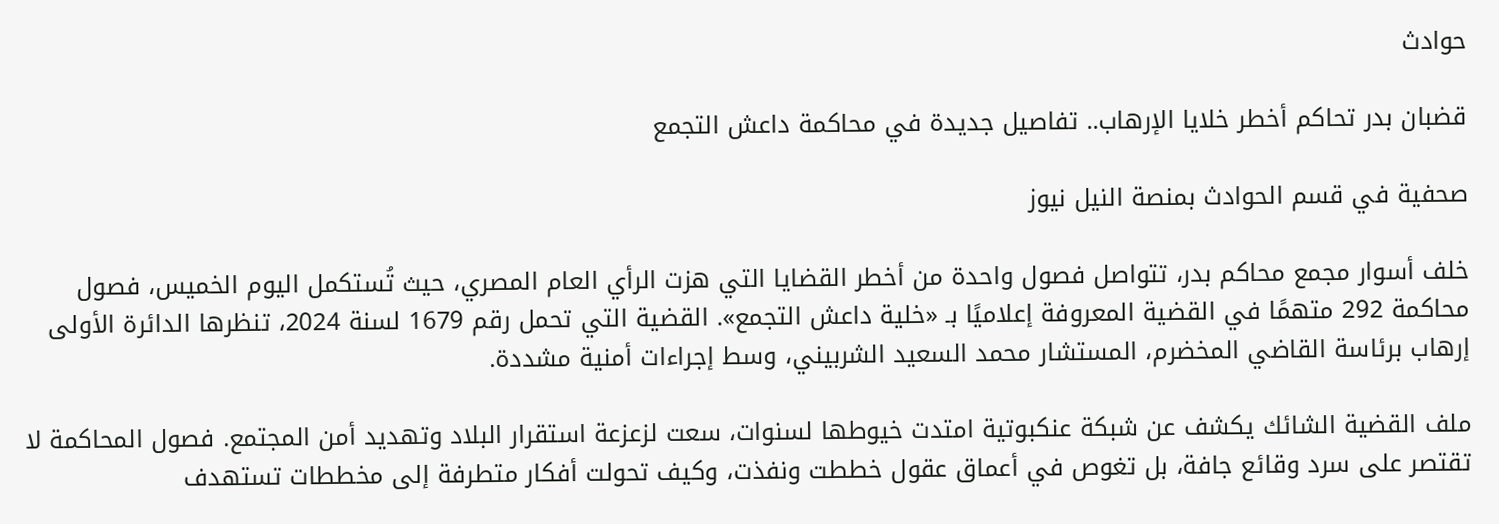حوادث

قضبان بدر تحاكم أخطر خلايا الإرهاب.. تفاصيل جديدة في محاكمة داعش التجمع

صحفية في قسم الحوادث بمنصة النيل نيوز

خلف أسوار مجمع محاكم بدر، تتواصل فصول واحدة من أخطر القضايا التي هزت الرأي العام المصري، حيث تُستكمل اليوم الخميس، فصول محاكمة 292 متهمًا في القضية المعروفة إعلاميًا بـ «خلية داعش التجمع». القضية التي تحمل رقم 1679 لسنة 2024، تنظرها الدائرة الأولى إرهاب برئاسة القاضي المخضرم، المستشار محمد السعيد الشربيني، وسط إجراءات أمنية مشددة.

ملف القضية الشائك يكشف عن شبكة عنكبوتية امتدت خيوطها لسنوات، سعت لزعزعة استقرار البلاد وتهديد أمن المجتمع. فصول المحاكمة لا تقتصر على سرد وقائع جافة، بل تغوص في أعماق عقول خططت ونفذت، وكيف تحولت أفكار متطرفة إلى مخططات تستهدف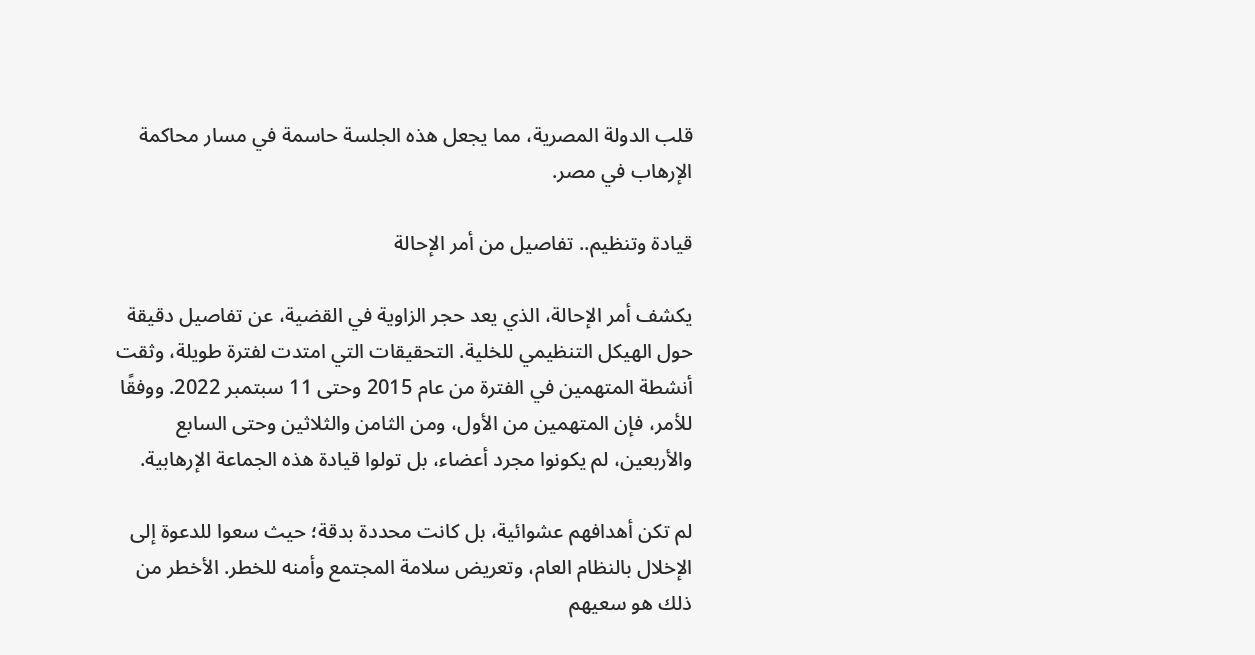قلب الدولة المصرية، مما يجعل هذه الجلسة حاسمة في مسار محاكمة الإرهاب في مصر.

قيادة وتنظيم.. تفاصيل من أمر الإحالة

يكشف أمر الإحالة، الذي يعد حجر الزاوية في القضية، عن تفاصيل دقيقة حول الهيكل التنظيمي للخلية. التحقيقات التي امتدت لفترة طويلة، وثقت أنشطة المتهمين في الفترة من عام 2015 وحتى 11 سبتمبر 2022. ووفقًا للأمر، فإن المتهمين من الأول، ومن الثامن والثلاثين وحتى السابع والأربعين، لم يكونوا مجرد أعضاء، بل تولوا قيادة هذه الجماعة الإرهابية.

لم تكن أهدافهم عشوائية، بل كانت محددة بدقة؛ حيث سعوا للدعوة إلى الإخلال بالنظام العام، وتعريض سلامة المجتمع وأمنه للخطر. الأخطر من ذلك هو سعيهم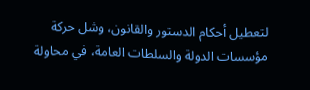لتعطيل أحكام الدستور والقانون، وشل حركة مؤسسات الدولة والسلطات العامة، في محاولة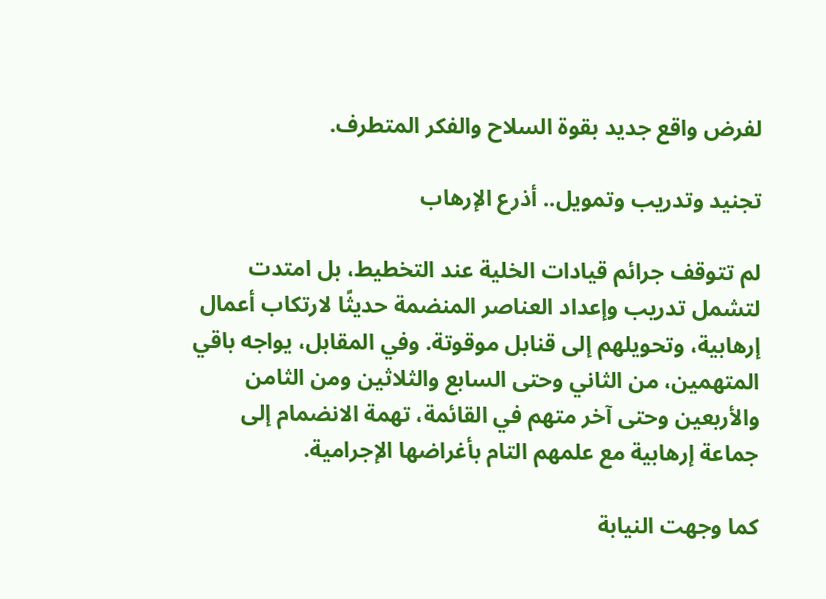لفرض واقع جديد بقوة السلاح والفكر المتطرف.

تجنيد وتدريب وتمويل.. أذرع الإرهاب

لم تتوقف جرائم قيادات الخلية عند التخطيط، بل امتدت لتشمل تدريب وإعداد العناصر المنضمة حديثًا لارتكاب أعمال إرهابية، وتحويلهم إلى قنابل موقوتة. وفي المقابل، يواجه باقي المتهمين، من الثاني وحتى السابع والثلاثين ومن الثامن والأربعين وحتى آخر متهم في القائمة، تهمة الانضمام إلى جماعة إرهابية مع علمهم التام بأغراضها الإجرامية.

كما وجهت النيابة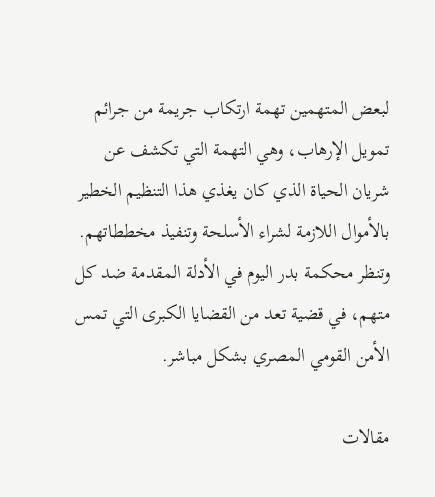لبعض المتهمين تهمة ارتكاب جريمة من جرائم تمويل الإرهاب، وهي التهمة التي تكشف عن شريان الحياة الذي كان يغذي هذا التنظيم الخطير بالأموال اللازمة لشراء الأسلحة وتنفيذ مخططاتهم. وتنظر محكمة بدر اليوم في الأدلة المقدمة ضد كل متهم، في قضية تعد من القضايا الكبرى التي تمس الأمن القومي المصري بشكل مباشر.

مقالات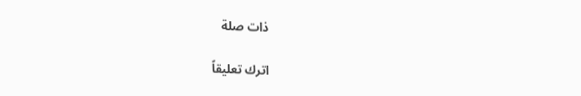ذات صلة

اترك تعليقاً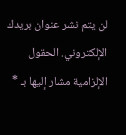لن يتم نشر عنوان بريدك الإلكتروني. الحقول الإلزامية مشار إليها بـ *